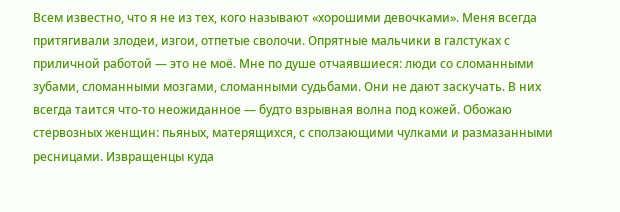Всем известно, что я не из тех, кого называют «хорошими девочками». Меня всегда притягивали злодеи, изгои, отпетые сволочи. Опрятные мальчики в галстуках с приличной работой — это не моё. Мне по душе отчаявшиеся: люди со сломанными зубами, сломанными мозгами, сломанными судьбами. Они не дают заскучать. В них всегда таится что-то неожиданное — будто взрывная волна под кожей. Обожаю стервозных женщин: пьяных, матерящихся, с сползающими чулками и размазанными ресницами. Извращенцы куда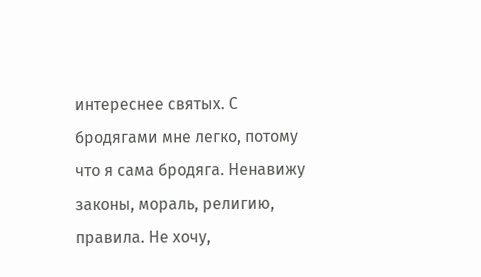интереснее святых. С бродягами мне легко, потому что я сама бродяга. Ненавижу законы, мораль, религию, правила. Не хочу,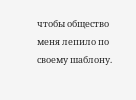чтобы общество меня лепило по своему шаблону.